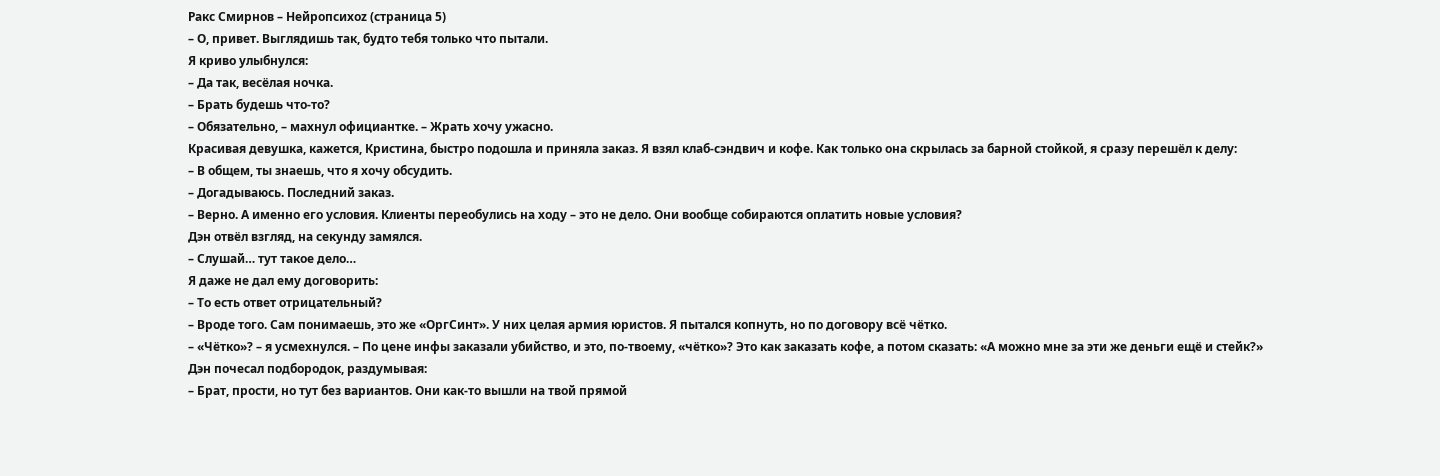Ракс Смирнов – Нейропсихоz (страница 5)
– О, привет. Выглядишь так, будто тебя только что пытали.
Я криво улыбнулся:
– Да так, весёлая ночка.
– Брать будешь что-то?
– Обязательно, – махнул официантке. – Жрать хочу ужасно.
Красивая девушка, кажется, Кристина, быстро подошла и приняла заказ. Я взял клаб-сэндвич и кофе. Как только она скрылась за барной стойкой, я сразу перешёл к делу:
– В общем, ты знаешь, что я хочу обсудить.
– Догадываюсь. Последний заказ.
– Верно. А именно его условия. Клиенты переобулись на ходу – это не дело. Они вообще собираются оплатить новые условия?
Дэн отвёл взгляд, на секунду замялся.
– Слушай… тут такое дело…
Я даже не дал ему договорить:
– То есть ответ отрицательный?
– Вроде того. Сам понимаешь, это же «ОргСинт». У них целая армия юристов. Я пытался копнуть, но по договору всё чётко.
– «Чётко»? – я усмехнулся. – По цене инфы заказали убийство, и это, по-твоему, «чётко»? Это как заказать кофе, а потом сказать: «А можно мне за эти же деньги ещё и стейк?»
Дэн почесал подбородок, раздумывая:
– Брат, прости, но тут без вариантов. Они как-то вышли на твой прямой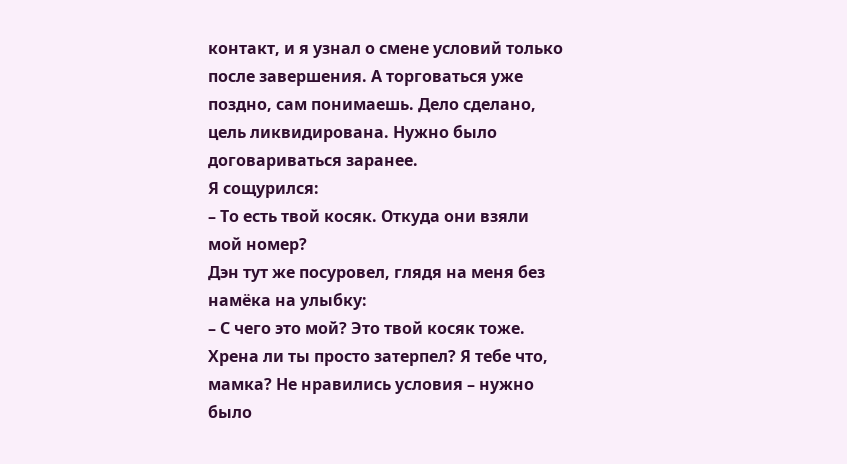контакт, и я узнал о смене условий только после завершения. А торговаться уже поздно, сам понимаешь. Дело сделано, цель ликвидирована. Нужно было договариваться заранее.
Я сощурился:
– То есть твой косяк. Откуда они взяли мой номер?
Дэн тут же посуровел, глядя на меня без намёка на улыбку:
– С чего это мой? Это твой косяк тоже. Хрена ли ты просто затерпел? Я тебе что, мамка? Не нравились условия – нужно было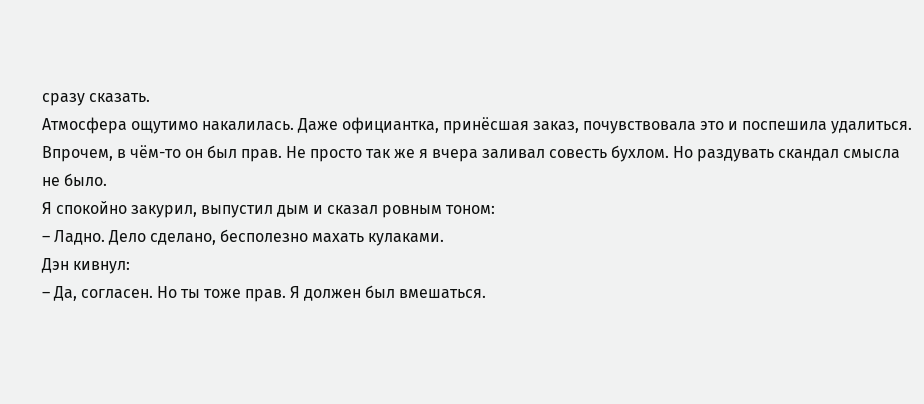сразу сказать.
Атмосфера ощутимо накалилась. Даже официантка, принёсшая заказ, почувствовала это и поспешила удалиться.
Впрочем, в чём-то он был прав. Не просто так же я вчера заливал совесть бухлом. Но раздувать скандал смысла не было.
Я спокойно закурил, выпустил дым и сказал ровным тоном:
– Ладно. Дело сделано, бесполезно махать кулаками.
Дэн кивнул:
– Да, согласен. Но ты тоже прав. Я должен был вмешаться.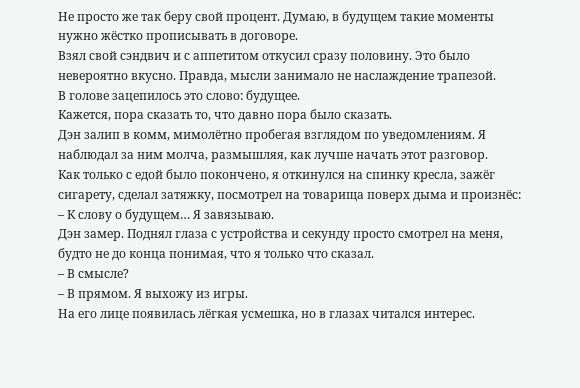Не просто же так беру свой процент. Думаю, в будущем такие моменты нужно жёстко прописывать в договоре.
Взял свой сэндвич и с аппетитом откусил сразу половину. Это было невероятно вкусно. Правда, мысли занимало не наслаждение трапезой.
В голове зацепилось это слово: будущее.
Кажется, пора сказать то, что давно пора было сказать.
Дэн залип в комм, мимолётно пробегая взглядом по уведомлениям. Я наблюдал за ним молча, размышляя, как лучше начать этот разговор.
Как только с едой было покончено, я откинулся на спинку кресла, зажёг сигарету, сделал затяжку, посмотрел на товарища поверх дыма и произнёс:
– К слову о будущем… Я завязываю.
Дэн замер. Поднял глаза с устройства и секунду просто смотрел на меня, будто не до конца понимая, что я только что сказал.
– В смысле?
– В прямом. Я выхожу из игры.
На его лице появилась лёгкая усмешка, но в глазах читался интерес.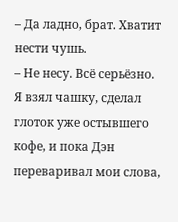– Да ладно, брат. Хватит нести чушь.
– Не несу. Всё серьёзно.
Я взял чашку, сделал глоток уже остывшего кофе, и пока Дэн переваривал мои слова,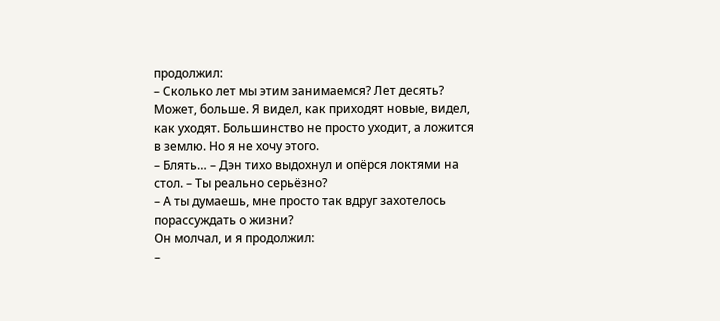продолжил:
– Сколько лет мы этим занимаемся? Лет десять? Может, больше. Я видел, как приходят новые, видел, как уходят. Большинство не просто уходит, а ложится в землю. Но я не хочу этого.
– Блять… – Дэн тихо выдохнул и опёрся локтями на стол. – Ты реально серьёзно?
– А ты думаешь, мне просто так вдруг захотелось порассуждать о жизни?
Он молчал, и я продолжил:
–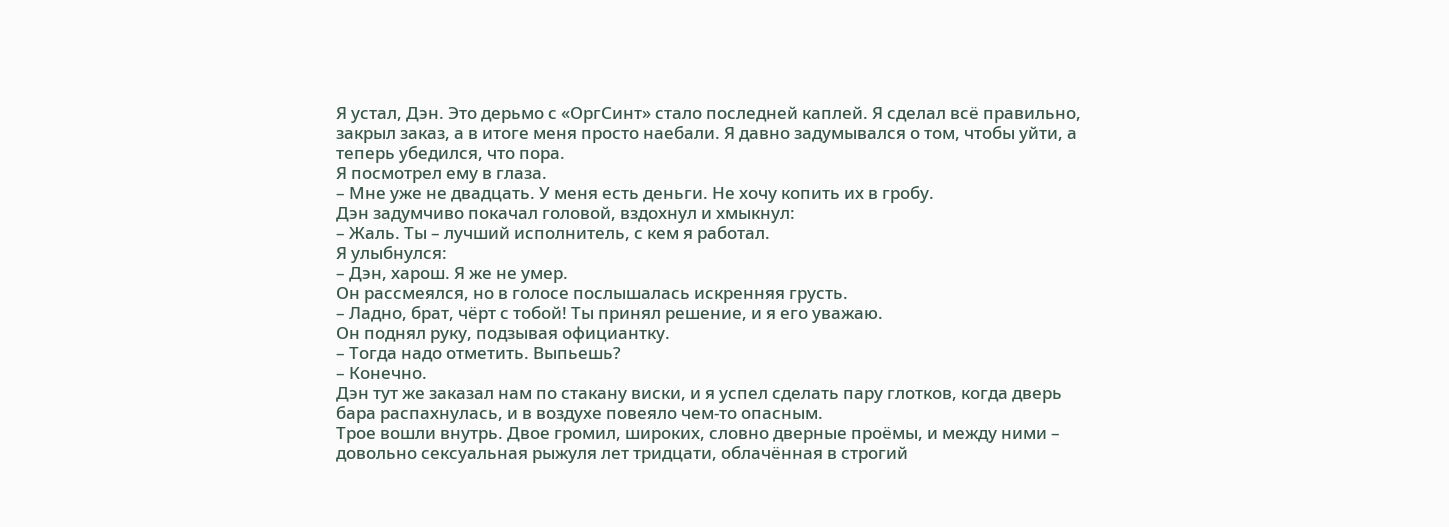Я устал, Дэн. Это дерьмо с «ОргСинт» стало последней каплей. Я сделал всё правильно, закрыл заказ, а в итоге меня просто наебали. Я давно задумывался о том, чтобы уйти, а теперь убедился, что пора.
Я посмотрел ему в глаза.
– Мне уже не двадцать. У меня есть деньги. Не хочу копить их в гробу.
Дэн задумчиво покачал головой, вздохнул и хмыкнул:
– Жаль. Ты – лучший исполнитель, с кем я работал.
Я улыбнулся:
– Дэн, харош. Я же не умер.
Он рассмеялся, но в голосе послышалась искренняя грусть.
– Ладно, брат, чёрт с тобой! Ты принял решение, и я его уважаю.
Он поднял руку, подзывая официантку.
– Тогда надо отметить. Выпьешь?
– Конечно.
Дэн тут же заказал нам по стакану виски, и я успел сделать пару глотков, когда дверь бара распахнулась, и в воздухе повеяло чем-то опасным.
Трое вошли внутрь. Двое громил, широких, словно дверные проёмы, и между ними – довольно сексуальная рыжуля лет тридцати, облачённая в строгий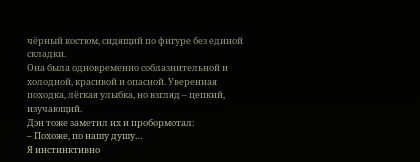чёрный костюм, сидящий по фигуре без единой складки.
Она была одновременно соблазнительной и холодной, красивой и опасной. Уверенная походка, лёгкая улыбка, но взгляд – цепкий, изучающий.
Дэн тоже заметил их и пробормотал:
– Похоже, по нашу душу…
Я инстинктивно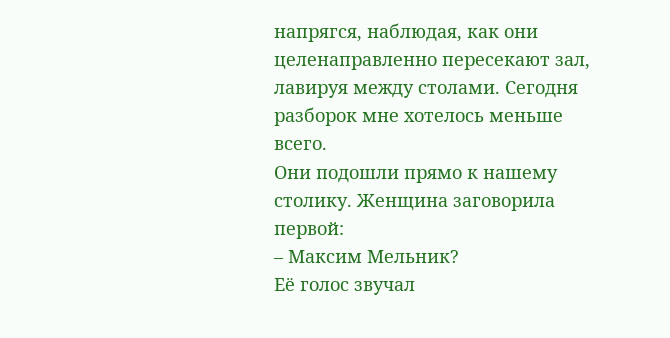напрягся, наблюдая, как они целенаправленно пересекают зал, лавируя между столами. Сегодня разборок мне хотелось меньше всего.
Они подошли прямо к нашему столику. Женщина заговорила первой:
– Максим Мельник?
Её голос звучал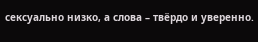сексуально низко, а слова – твёрдо и уверенно.